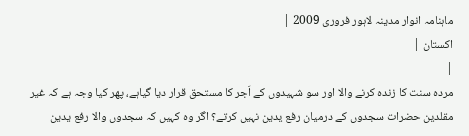ماہنامہ انوار مدینہ لاہور فروری 2009 |
اكستان |
|
مردہ سنت کا زندہ کرنے والا اور سو شہیدوں کے اَجر کا مستحق قرار دیا گیاہے، پھر کیا وجہ ہے کہ غیر مقلدین حضرات سجدوں کے درمیان رفع یدین نہیں کرتے؟ اگر وہ کہیں کہ سجدوں والا رفع یدین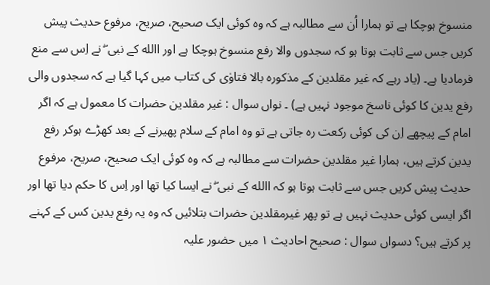منسوخ ہوچکا ہے تو ہمارا اُن سے مطالبہ ہے کہ وہ کوئی ایک صحیح، صریح، مرفوع حدیث پیش کریں جس سے ثابت ہوتا ہو کہ سجدوں والا رفع منسوخ ہوچکا ہے اور االله کے نبی ۖ نے اِس سے منع فرمادیا ہے۔ (یاد رہے کہ غیر مقلدین کے مذکورہ بالا فتاوٰی کی کتاب میں کہا گیا ہے کہ سجدوں والی رفع یدین کا کوئی ناسخ موجود نہیں ہے) ۔ نواں سوال : غیر مقلدین حضرات کا معمول ہے کہ اگر امام کے پیچھے اِن کی کوئی رکعت رہ جاتی ہے تو وہ امام کے سلام پھیرنے کے بعد کھڑے ہوکر رفع یدین کرتے ہیں، ہمارا غیر مقلدین حضرات سے مطالبہ ہے کہ وہ کوئی ایک صحیح، صریح، مرفوع حدیث پیش کریں جس سے ثابت ہوتا ہو کہ االله کے نبی ۖ نے ایسا کیا تھا اور اِس کا حکم دیا تھا اور اگر ایسی کوئی حدیث نہیں ہے تو پھر غیرمقلدین حضرات بتلائیں کہ وہ یہ رفع یدین کس کے کہنے پر کرتے ہیں؟ دسواں سوال : صحیح احادیث ١ میں حضور علیہ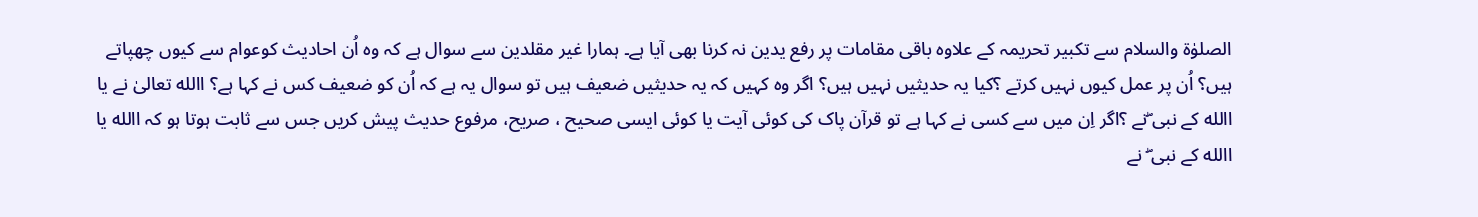الصلوٰة والسلام سے تکبیر تحریمہ کے علاوہ باقی مقامات پر رفع یدین نہ کرنا بھی آیا ہے۔ ہمارا غیر مقلدین سے سوال ہے کہ وہ اُن احادیث کوعوام سے کیوں چھپاتے ہیں؟ اُن پر عمل کیوں نہیں کرتے ؟کیا یہ حدیثیں نہیں ہیں؟ اگر وہ کہیں کہ یہ حدیثیں ضعیف ہیں تو سوال یہ ہے کہ اُن کو ضعیف کس نے کہا ہے؟ االله تعالیٰ نے یا االله کے نبی ۖنے ؟اگر اِن میں سے کسی نے کہا ہے تو قرآن پاک کی کوئی آیت یا کوئی ایسی صحیح ، صریح، مرفوع حدیث پیش کریں جس سے ثابت ہوتا ہو کہ االله یا االله کے نبی ۖ نے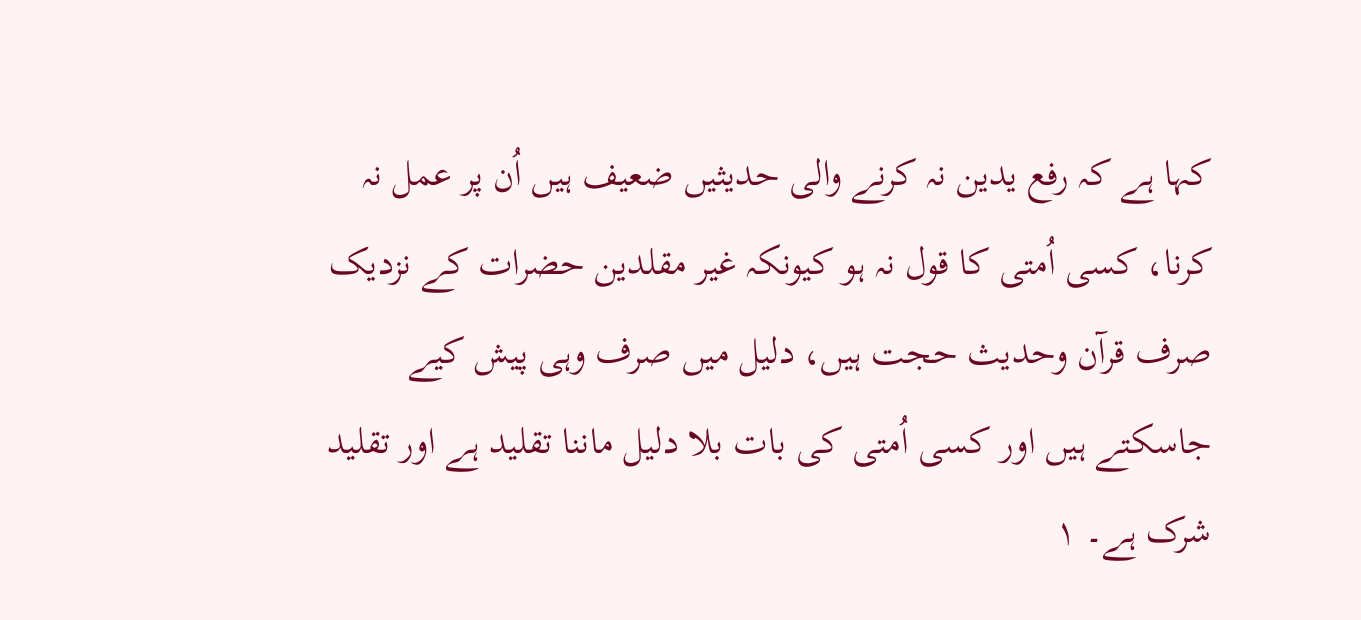کہا ہے کہ رفع یدین نہ کرنے والی حدیثیں ضعیف ہیں اُن پر عمل نہ کرنا، کسی اُمتی کا قول نہ ہو کیونکہ غیر مقلدین حضرات کے نزدیک صرف قرآن وحدیث حجت ہیں، دلیل میں صرف وہی پیش کیے جاسکتے ہیں اور کسی اُمتی کی بات بلا دلیل ماننا تقلید ہے اور تقلید شرک ہے۔ ١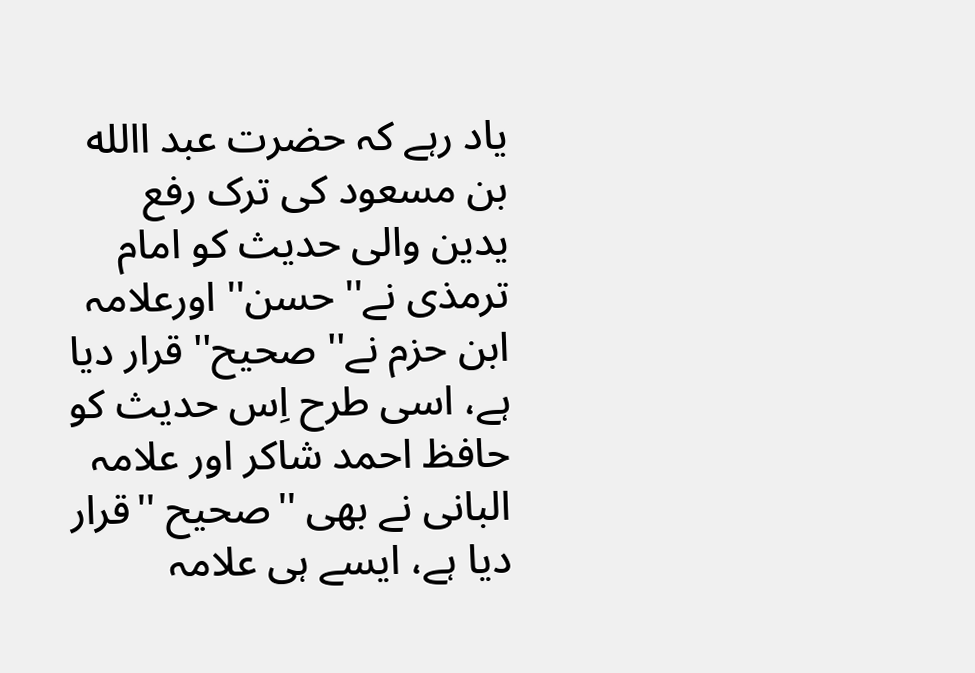یاد رہے کہ حضرت عبد االله بن مسعود کی ترک رفع یدین والی حدیث کو امام ترمذی نے'' حسن'' اورعلامہ ابن حزم نے'' صحیح'' قرار دیا ہے، اسی طرح اِس حدیث کو حافظ احمد شاکر اور علامہ البانی نے بھی ''صحیح ''قرار دیا ہے، ایسے ہی علامہ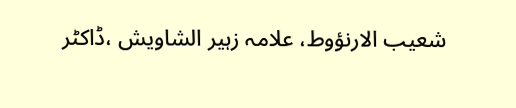شعیب الارنؤوط، علامہ زہیر الشاویش ،ڈاکٹر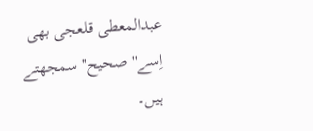عبدالمعطی قلعجی بھی اِسے'' صحیح'' سمجھتے ہیں۔